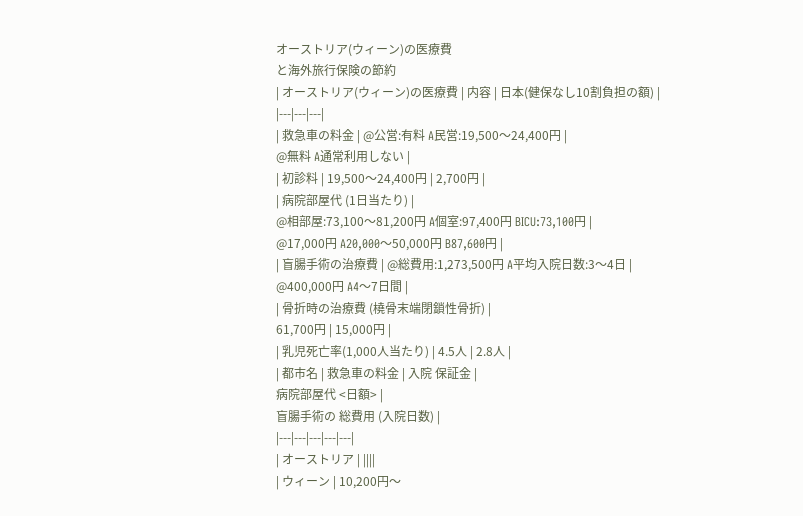オーストリア(ウィーン)の医療費
と海外旅行保険の節約
| オーストリア(ウィーン)の医療費 | 内容 | 日本(健保なし10割負担の額) |
|---|---|---|
| 救急車の料金 | @公営:有料 A民営:19,500〜24,400円 |
@無料 A通常利用しない |
| 初診料 | 19,500〜24,400円 | 2,700円 |
| 病院部屋代 (1日当たり) |
@相部屋:73,100〜81,200円 A個室:97,400円 BICU:73,100円 |
@17,000円 A20,000〜50,000円 B87,600円 |
| 盲腸手術の治療費 | @総費用:1,273,500円 A平均入院日数:3〜4日 |
@400,000円 A4〜7日間 |
| 骨折時の治療費 (橈骨末端閉鎖性骨折) |
61,700円 | 15,000円 |
| 乳児死亡率(1,000人当たり) | 4.5人 | 2.8人 |
| 都市名 | 救急車の料金 | 入院 保証金 |
病院部屋代 <日額> |
盲腸手術の 総費用 (入院日数) |
|---|---|---|---|---|
| オーストリア | ||||
| ウィーン | 10,200円〜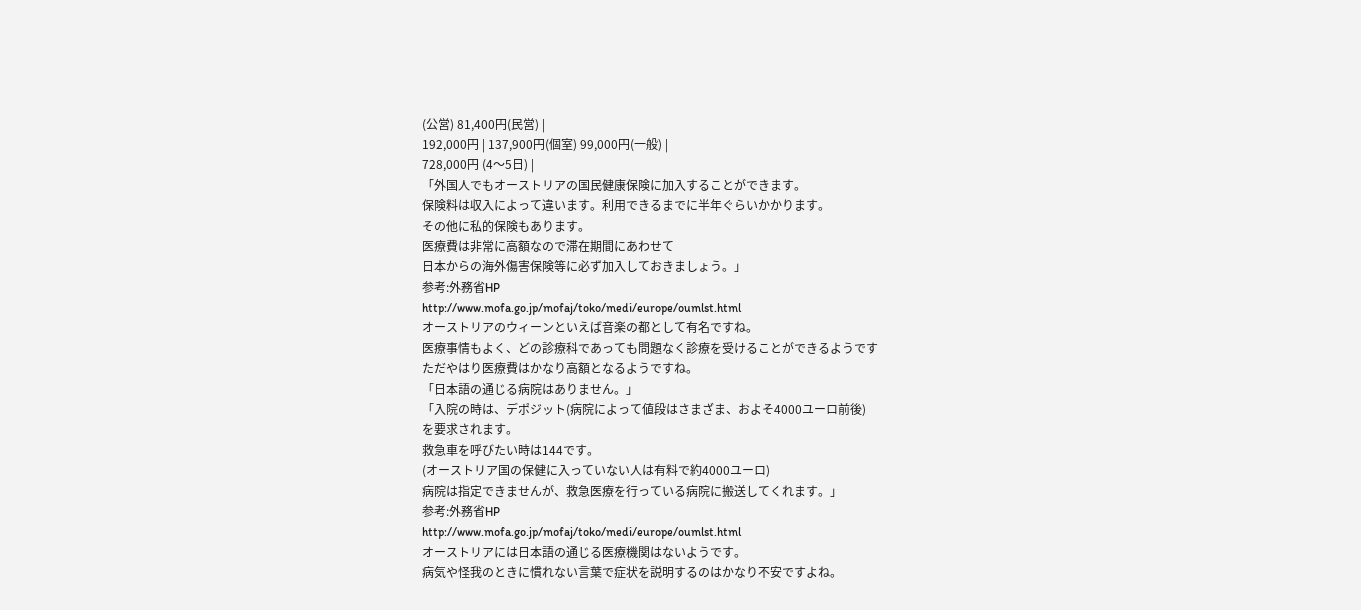(公営) 81,400円(民営) |
192,000円 | 137,900円(個室) 99,000円(一般) |
728,000円 (4〜5日) |
「外国人でもオーストリアの国民健康保険に加入することができます。
保険料は収入によって違います。利用できるまでに半年ぐらいかかります。
その他に私的保険もあります。
医療費は非常に高額なので滞在期間にあわせて
日本からの海外傷害保険等に必ず加入しておきましょう。」
参考:外務省HP
http://www.mofa.go.jp/mofaj/toko/medi/europe/oumlst.html
オーストリアのウィーンといえば音楽の都として有名ですね。
医療事情もよく、どの診療科であっても問題なく診療を受けることができるようです
ただやはり医療費はかなり高額となるようですね。
「日本語の通じる病院はありません。」
「入院の時は、デポジット(病院によって値段はさまざま、およそ4000ユーロ前後)
を要求されます。
救急車を呼びたい時は144です。
(オーストリア国の保健に入っていない人は有料で約4000ユーロ)
病院は指定できませんが、救急医療を行っている病院に搬送してくれます。」
参考:外務省HP
http://www.mofa.go.jp/mofaj/toko/medi/europe/oumlst.html
オーストリアには日本語の通じる医療機関はないようです。
病気や怪我のときに慣れない言葉で症状を説明するのはかなり不安ですよね。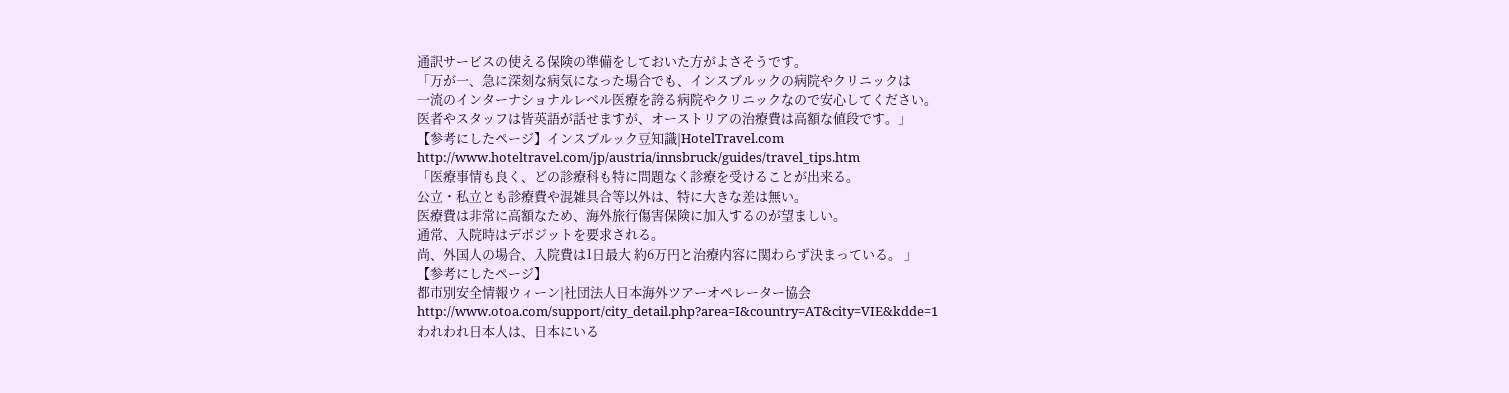通訳サービスの使える保険の準備をしておいた方がよさそうです。
「万が一、急に深刻な病気になった場合でも、インスブルックの病院やクリニックは
一流のインターナショナルレベル医療を誇る病院やクリニックなので安心してください。
医者やスタッフは皆英語が話せますが、オーストリアの治療費は高額な値段です。」
【参考にしたページ】インスブルック豆知識|HotelTravel.com
http://www.hoteltravel.com/jp/austria/innsbruck/guides/travel_tips.htm
「医療事情も良く、どの診療科も特に問題なく診療を受けることが出来る。
公立・私立とも診療費や混雑具合等以外は、特に大きな差は無い。
医療費は非常に高額なため、海外旅行傷害保険に加入するのが望ましい。
通常、入院時はデポジットを要求される。
尚、外国人の場合、入院費は1日最大 約6万円と治療内容に関わらず決まっている。 」
【参考にしたページ】
都市別安全情報ウィーン|社団法人日本海外ツアーオペレーター協会
http://www.otoa.com/support/city_detail.php?area=I&country=AT&city=VIE&kdde=1
われわれ日本人は、日本にいる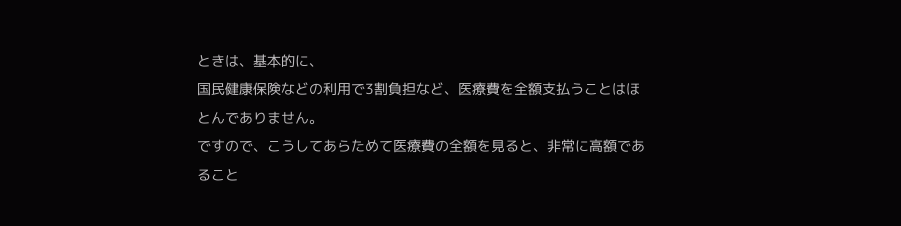ときは、基本的に、
国民健康保険などの利用で3割負担など、医療費を全額支払うことはほとんでありません。
ですので、こうしてあらためて医療費の全額を見ると、非常に高額であること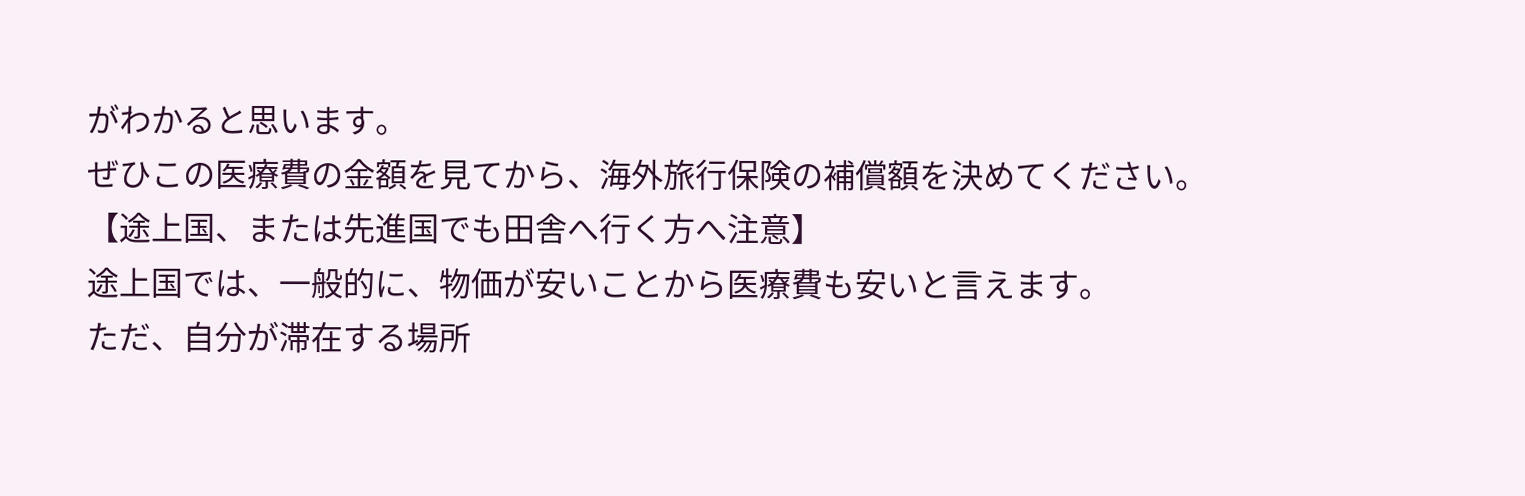がわかると思います。
ぜひこの医療費の金額を見てから、海外旅行保険の補償額を決めてください。
【途上国、または先進国でも田舎へ行く方へ注意】
途上国では、一般的に、物価が安いことから医療費も安いと言えます。
ただ、自分が滞在する場所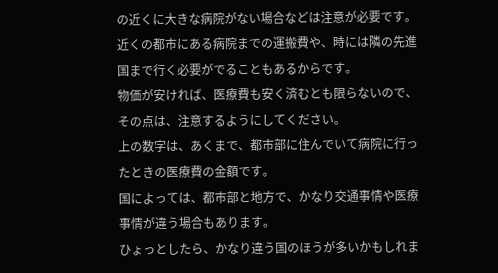の近くに大きな病院がない場合などは注意が必要です。
近くの都市にある病院までの運搬費や、時には隣の先進国まで行く必要がでることもあるからです。
物価が安ければ、医療費も安く済むとも限らないので、その点は、注意するようにしてください。
上の数字は、あくまで、都市部に住んでいて病院に行ったときの医療費の金額です。
国によっては、都市部と地方で、かなり交通事情や医療事情が違う場合もあります。
ひょっとしたら、かなり違う国のほうが多いかもしれま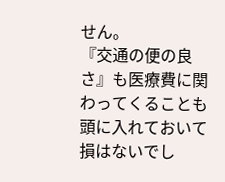せん。
『交通の便の良さ』も医療費に関わってくることも頭に入れておいて損はないでし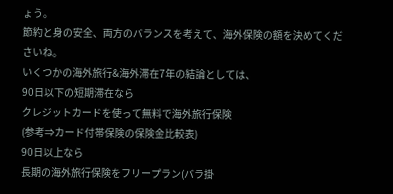ょう。
節約と身の安全、両方のバランスを考えて、海外保険の額を決めてくださいね。
いくつかの海外旅行&海外滞在7年の結論としては、
90日以下の短期滞在なら
クレジットカードを使って無料で海外旅行保険
(参考⇒カード付帯保険の保険金比較表)
90日以上なら
長期の海外旅行保険をフリープラン(バラ掛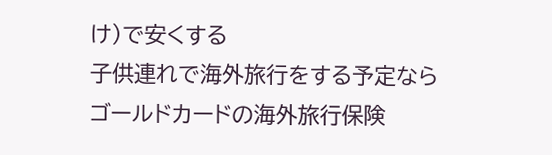け)で安くする
子供連れで海外旅行をする予定なら
ゴールドカードの海外旅行保険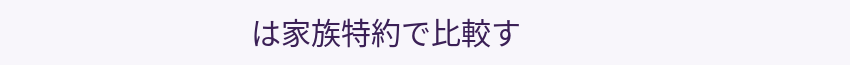は家族特約で比較す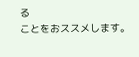る
ことをおススメします。